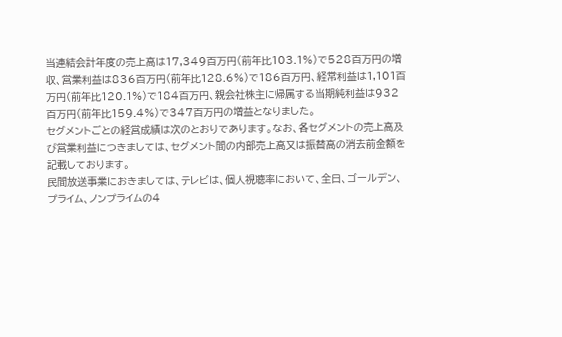当連結会計年度の売上高は17,349百万円(前年比103.1%)で528百万円の増収、営業利益は836百万円(前年比128.6%)で186百万円、経常利益は1,101百万円(前年比120.1%)で184百万円、親会社株主に帰属する当期純利益は932百万円(前年比159.4%)で347百万円の増益となりました。
セグメントごとの経営成績は次のとおりであります。なお、各セグメントの売上高及び営業利益につきましては、セグメント間の内部売上高又は振替高の消去前金額を記載しております。
民間放送事業におきましては、テレビは、個人視聴率において、全日、ゴールデン、プライム、ノンプライムの4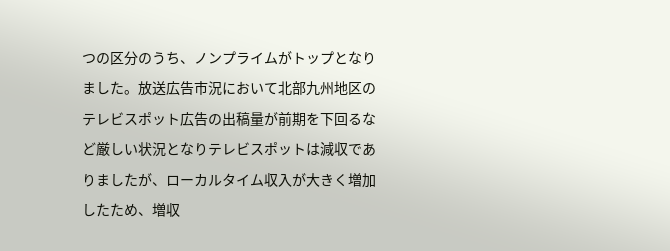つの区分のうち、ノンプライムがトップとなりました。放送広告市況において北部九州地区のテレビスポット広告の出稿量が前期を下回るなど厳しい状況となりテレビスポットは減収でありましたが、ローカルタイム収入が大きく増加したため、増収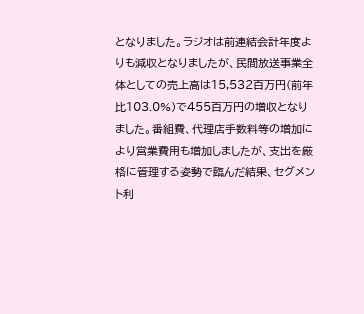となりました。ラジオは前連結会計年度よりも減収となりましたが、民間放送事業全体としての売上高は15,532百万円(前年比103.0%)で455百万円の増収となりました。番組費、代理店手数料等の増加により営業費用も増加しましたが、支出を厳格に管理する姿勢で臨んだ結果、セグメント利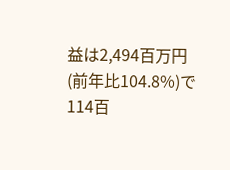益は2,494百万円(前年比104.8%)で114百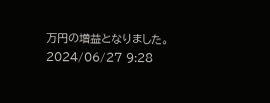万円の増益となりました。
2024/06/27 9:28